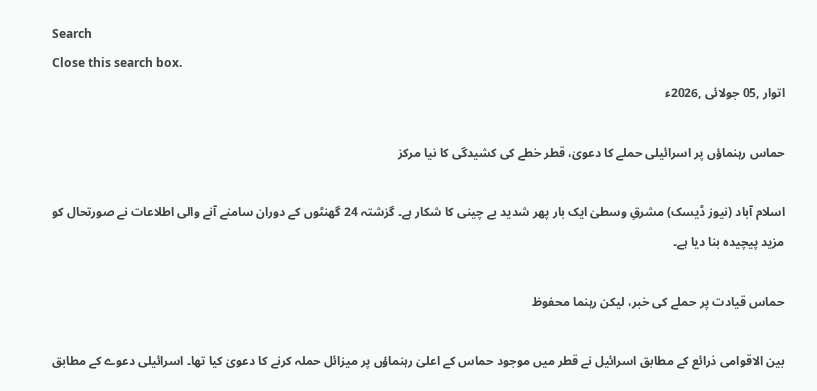Search
Close this search box.
اتوار ,05 جولائی ,2026ء

حماس رہنماؤں پر اسرائیلی حملے کا دعویٰ، قطر خطے کی کشیدگی کا نیا مرکز

اسلام آباد (نیوز ڈیسک) مشرقِ وسطیٰ ایک بار پھر شدید بے چینی کا شکار ہے۔ گزشتہ 24 گھنٹوں کے دوران سامنے آنے والی اطلاعات نے صورتحال کو مزید پیچیدہ بنا دیا ہے۔

حماس قیادت پر حملے کی خبر، لیکن رہنما محفوظ

بین الاقوامی ذرائع کے مطابق اسرائیل نے قطر میں موجود حماس کے اعلیٰ رہنماؤں پر میزائل حملہ کرنے کا دعویٰ کیا تھا۔ اسرائیلی دعوے کے مطابق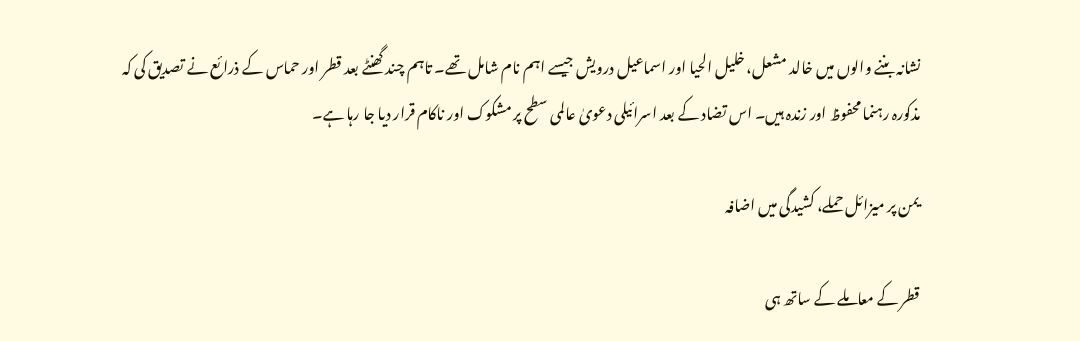نشانہ بننے والوں میں خالد مشعل، خلیل الحیا اور اسماعیل درویش جیسے اہم نام شامل تھے۔ تاہم چند گھنٹے بعد قطر اور حماس کے ذرائع نے تصدیق کی کہ مذکورہ رہنما محفوظ اور زندہ ہیں۔ اس تضاد کے بعد اسرائیلی دعویٰ عالمی سطح پر مشکوک اور ناکام قرار دیا جا رہا ہے۔

یمن پر میزائل حملے، کشیدگی میں اضافہ

قطر کے معاملے کے ساتھ ہی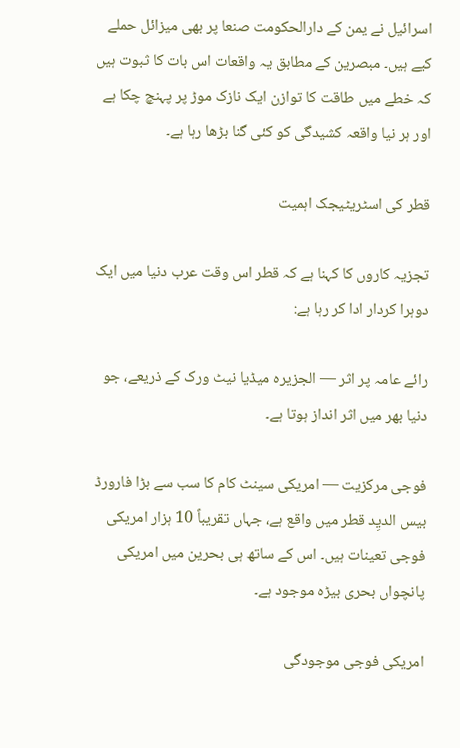اسرائیل نے یمن کے دارالحکومت صنعا پر بھی میزائل حملے کیے ہیں۔ مبصرین کے مطابق یہ واقعات اس بات کا ثبوت ہیں کہ خطے میں طاقت کا توازن ایک نازک موڑ پر پہنچ چکا ہے اور ہر نیا واقعہ کشیدگی کو کئی گنا بڑھا رہا ہے۔

قطر کی اسٹریٹیجک اہمیت

تجزیہ کاروں کا کہنا ہے کہ قطر اس وقت عرب دنیا میں ایک دوہرا کردار ادا کر رہا ہے:

رائے عامہ پر اثر — الجزیرہ میڈیا نیٹ ورک کے ذریعے، جو دنیا بھر میں اثر انداز ہوتا ہے۔

فوجی مرکزیت — امریکی سینٹ کام کا سب سے بڑا فارورڈ بیس الدیِد قطر میں واقع ہے، جہاں تقریباً 10 ہزار امریکی فوجی تعینات ہیں۔ اس کے ساتھ ہی بحرین میں امریکی پانچواں بحری بیڑہ موجود ہے۔

امریکی فوجی موجودگی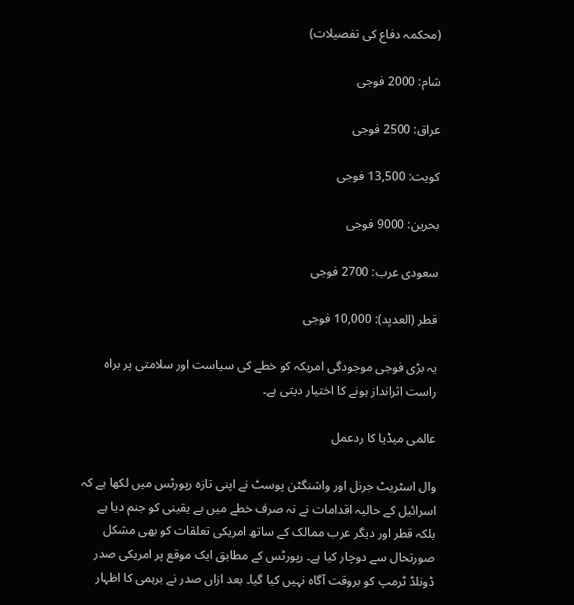(محکمہ دفاع کی تفصیلات)

شام: 2000 فوجی

عراق: 2500 فوجی

کویت: 13,500 فوجی

بحرین: 9000 فوجی

سعودی عرب: 2700 فوجی

قطر (العدیِد): 10,000 فوجی

یہ بڑی فوجی موجودگی امریکہ کو خطے کی سیاست اور سلامتی پر براہ راست اثرانداز ہونے کا اختیار دیتی ہے۔

عالمی میڈیا کا ردعمل

وال اسٹریٹ جرنل اور واشنگٹن پوسٹ نے اپنی تازہ رپورٹس میں لکھا ہے کہ اسرائیل کے حالیہ اقدامات نے نہ صرف خطے میں بے یقینی کو جنم دیا ہے بلکہ قطر اور دیگر عرب ممالک کے ساتھ امریکی تعلقات کو بھی مشکل صورتحال سے دوچار کیا ہے۔ رپورٹس کے مطابق ایک موقع پر امریکی صدر ڈونلڈ ٹرمپ کو بروقت آگاہ نہیں کیا گیا۔ بعد ازاں صدر نے برہمی کا اظہار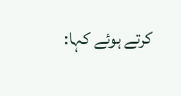کرتے ہوئے کہا: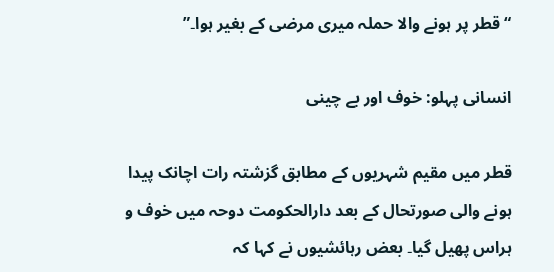“قطر پر ہونے والا حملہ میری مرضی کے بغیر ہوا۔”

انسانی پہلو: خوف اور بے چینی

قطر میں مقیم شہریوں کے مطابق گزشتہ رات اچانک پیدا ہونے والی صورتحال کے بعد دارالحکومت دوحہ میں خوف و ہراس پھیل گیا۔ بعض رہائشیوں نے کہا کہ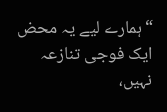“ہمارے لیے یہ محض ایک فوجی تنازعہ نہیں،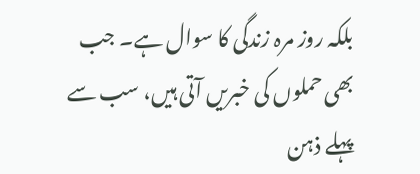بلکہ روز مرہ زندگی کا سوال ہے۔ جب بھی حملوں کی خبریں آتی ہیں، سب سے پہلے ذہن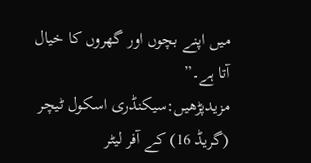میں اپنے بچوں اور گھروں کا خیال آتا ہے۔”
مزیدپڑھیں:سیکنڈری اسکول ٹیچر (گریڈ 16) کے آفر لیٹر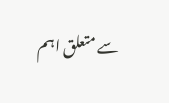سے متعلق اہم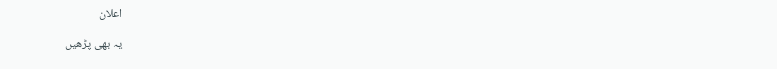اعلان

یہ بھی پڑھیں